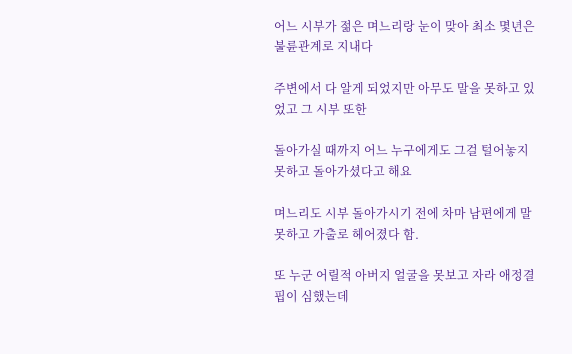어느 시부가 젊은 며느리랑 눈이 맞아 최소 몇년은 불륜관계로 지내다

주변에서 다 알게 되었지만 아무도 말을 못하고 있었고 그 시부 또한

돌아가실 때까지 어느 누구에게도 그걸 털어놓지 못하고 돌아가셨다고 해요

며느리도 시부 돌아가시기 전에 차마 남편에게 말못하고 가출로 헤어졌다 함.

또 누군 어릴적 아버지 얼굴을 못보고 자라 애정결핍이 심했는데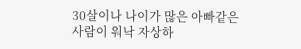30살이나 나이가 많은 아빠같은 사람이 워낙 자상하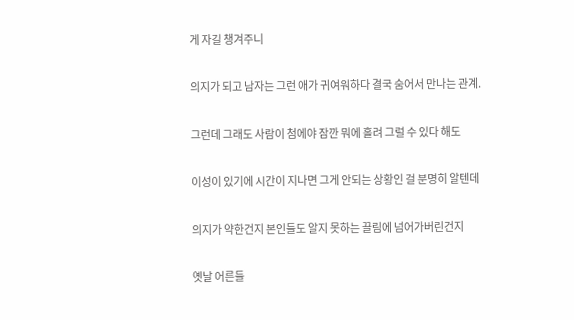게 자길 챙겨주니

의지가 되고 남자는 그런 애가 귀여워하다 결국 숨어서 만나는 관계.

그런데 그래도 사람이 첨에야 잠깐 뭐에 홀려 그럴 수 있다 해도

이성이 있기에 시간이 지나면 그게 안되는 상황인 걸 분명히 알텐데

의지가 약한건지 본인들도 알지 못하는 끌림에 넘어가버린건지

옛날 어른들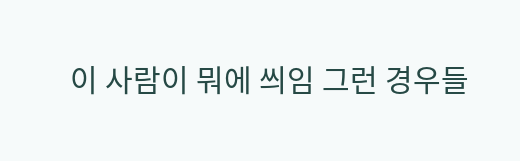이 사람이 뭐에 씌임 그런 경우들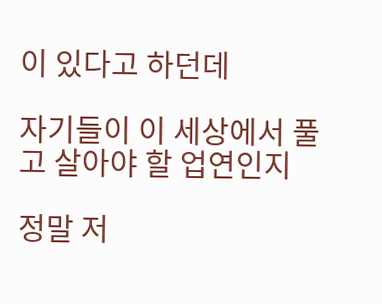이 있다고 하던데

자기들이 이 세상에서 풀고 살아야 할 업연인지

정말 저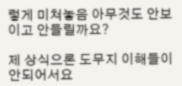렇게 미쳐놓음 아무것도 안보이고 안들릴까요?

제 상식으론 도무지 이해들이 안되어서요